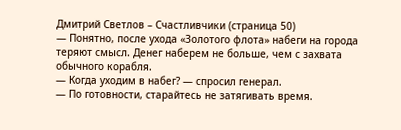Дмитрий Светлов – Счастливчики (страница 50)
— Понятно, после ухода «Золотого флота» набеги на города теряют смысл. Денег наберем не больше, чем с захвата обычного корабля.
— Когда уходим в набег? — спросил генерал.
— По готовности, старайтесь не затягивать время.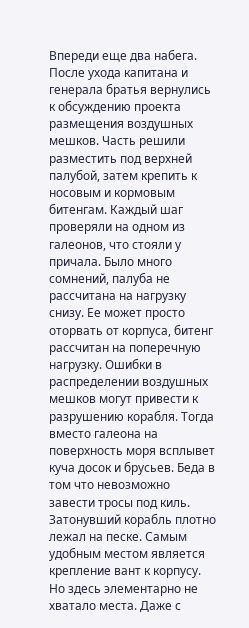Впереди еще два набега.
После ухода капитана и генерала братья вернулись к обсуждению проекта размещения воздушных мешков. Часть решили разместить под верхней палубой, затем крепить к носовым и кормовым битенгам. Каждый шаг проверяли на одном из галеонов, что стояли у причала. Было много сомнений, палуба не рассчитана на нагрузку снизу. Ее может просто оторвать от корпуса, битенг рассчитан на поперечную нагрузку. Ошибки в распределении воздушных мешков могут привести к разрушению корабля. Тогда вместо галеона на поверхность моря всплывет куча досок и брусьев. Беда в том что невозможно завести тросы под киль. Затонувший корабль плотно лежал на песке. Самым удобным местом является крепление вант к корпусу. Но здесь элементарно не хватало места. Даже с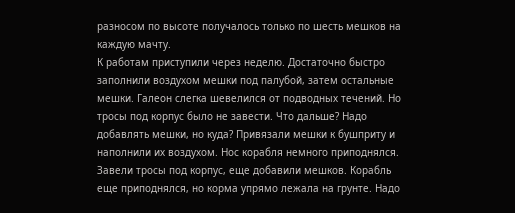разносом по высоте получалось только по шесть мешков на каждую мачту.
К работам приступили через неделю. Достаточно быстро заполнили воздухом мешки под палубой, затем остальные мешки. Галеон слегка шевелился от подводных течений. Но тросы под корпус было не завести. Что дальше? Надо добавлять мешки, но куда? Привязали мешки к бушприту и наполнили их воздухом. Нос корабля немного приподнялся. Завели тросы под корпус, еще добавили мешков. Корабль еще приподнялся, но корма упрямо лежала на грунте. Надо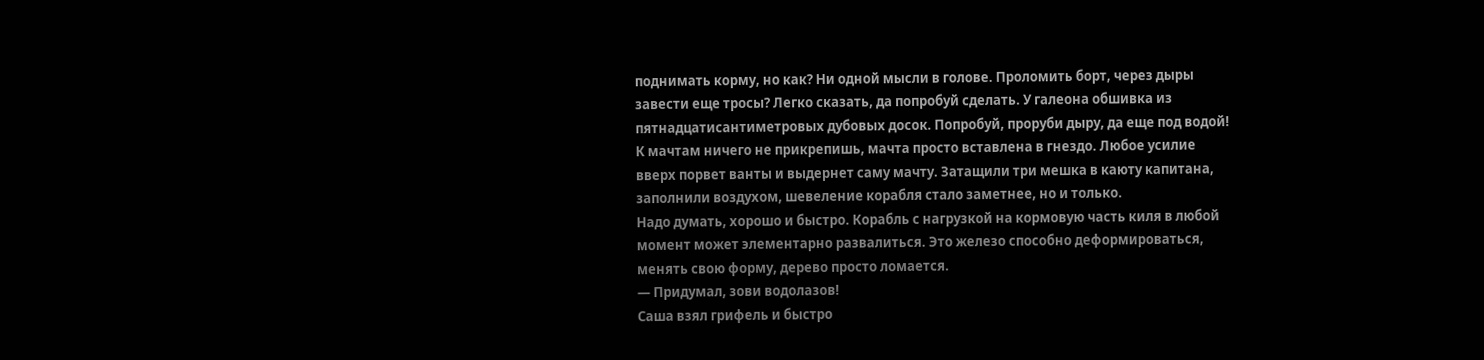поднимать корму, но как? Ни одной мысли в голове. Проломить борт, через дыры завести еще тросы? Легко сказать, да попробуй сделать. У галеона обшивка из пятнадцатисантиметровых дубовых досок. Попробуй, проруби дыру, да еще под водой! К мачтам ничего не прикрепишь, мачта просто вставлена в гнездо. Любое усилие вверх порвет ванты и выдернет саму мачту. Затащили три мешка в каюту капитана, заполнили воздухом, шевеление корабля стало заметнее, но и только.
Надо думать, хорошо и быстро. Корабль с нагрузкой на кормовую часть киля в любой момент может элементарно развалиться. Это железо способно деформироваться, менять свою форму, дерево просто ломается.
— Придумал, зови водолазов!
Саша взял грифель и быстро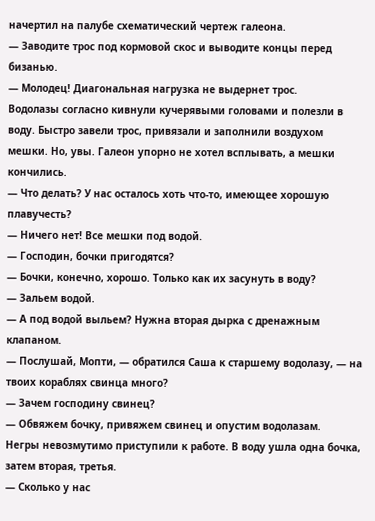начертил на палубе схематический чертеж галеона.
— Заводите трос под кормовой скос и выводите концы перед бизанью.
— Молодец! Диагональная нагрузка не выдернет трос.
Водолазы согласно кивнули кучерявыми головами и полезли в воду. Быстро завели трос, привязали и заполнили воздухом мешки. Но, увы. Галеон упорно не хотел всплывать, а мешки кончились.
— Что делать? У нас осталось хоть что-то, имеющее хорошую плавучесть?
— Ничего нет! Все мешки под водой.
— Господин, бочки пригодятся?
— Бочки, конечно, хорошо. Только как их засунуть в воду?
— Зальем водой.
— А под водой выльем? Нужна вторая дырка с дренажным клапаном.
— Послушай, Мопти, — обратился Саша к старшему водолазу, — на твоих кораблях свинца много?
— Зачем господину свинец?
— Обвяжем бочку, привяжем свинец и опустим водолазам.
Негры невозмутимо приступили к работе. В воду ушла одна бочка, затем вторая, третья.
— Сколько у нас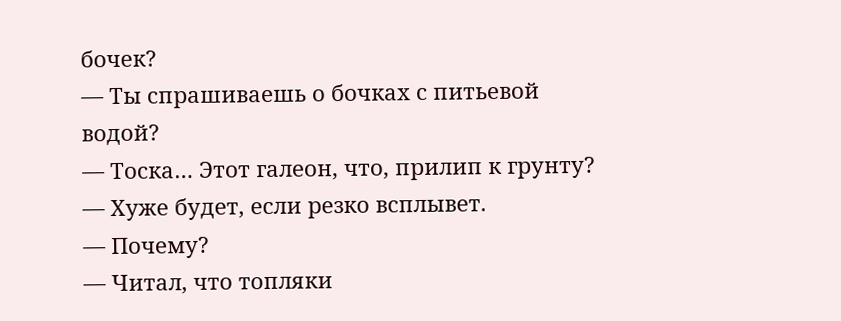бочек?
— Ты спрашиваешь о бочках с питьевой водой?
— Тоска… Этот галеон, что, прилип к грунту?
— Хуже будет, если резко всплывет.
— Почему?
— Читал, что топляки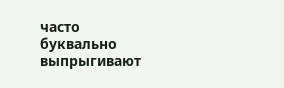часто буквально выпрыгивают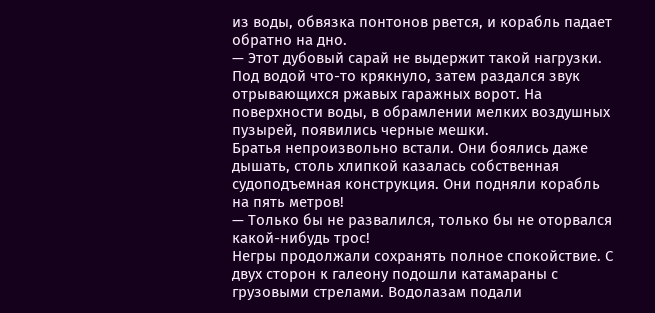из воды, обвязка понтонов рвется, и корабль падает обратно на дно.
— Этот дубовый сарай не выдержит такой нагрузки.
Под водой что-то крякнуло, затем раздался звук отрывающихся ржавых гаражных ворот. На поверхности воды, в обрамлении мелких воздушных пузырей, появились черные мешки.
Братья непроизвольно встали. Они боялись даже дышать, столь хлипкой казалась собственная судоподъемная конструкция. Они подняли корабль на пять метров!
— Только бы не развалился, только бы не оторвался какой-нибудь трос!
Негры продолжали сохранять полное спокойствие. С двух сторон к галеону подошли катамараны с грузовыми стрелами. Водолазам подали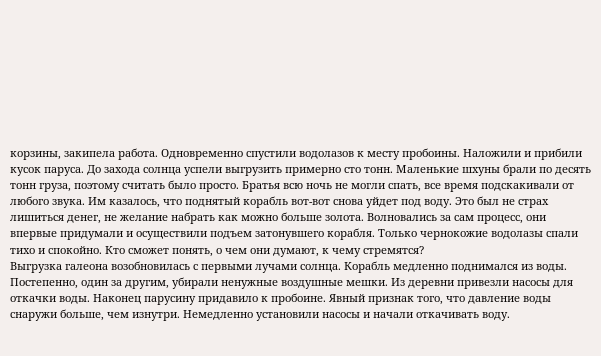корзины, закипела работа. Одновременно спустили водолазов к месту пробоины. Наложили и прибили кусок паруса. До захода солнца успели выгрузить примерно сто тонн. Маленькие шхуны брали по десять тонн груза, поэтому считать было просто. Братья всю ночь не могли спать, все время подскакивали от любого звука. Им казалось, что поднятый корабль вот-вот снова уйдет под воду. Это был не страх лишиться денег, не желание набрать как можно больше золота. Волновались за сам процесс, они впервые придумали и осуществили подъем затонувшего корабля. Только чернокожие водолазы спали тихо и спокойно. Кто сможет понять, о чем они думают, к чему стремятся?
Выгрузка галеона возобновилась с первыми лучами солнца. Корабль медленно поднимался из воды. Постепенно, один за другим, убирали ненужные воздушные мешки. Из деревни привезли насосы для откачки воды. Наконец парусину придавило к пробоине. Явный признак того, что давление воды снаружи больше, чем изнутри. Немедленно установили насосы и начали откачивать воду.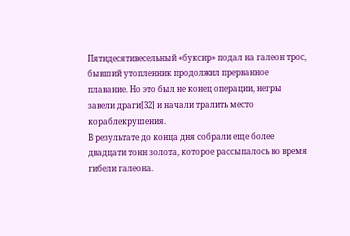Пятидесятивесельный «буксир» подал на галеон трос, бывший утопленник продолжил прерванное плавание. Но это был не конец операции, негры завели драги[32] и начали тралить место кораблекрушения.
В результате до конца дня собрали еще более двадцати тонн золота, которое рассыпалось во время гибели галеона.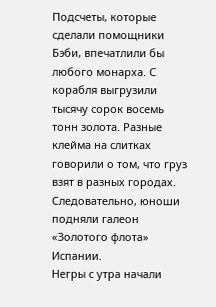Подсчеты, которые сделали помощники Бэби, впечатлили бы любого монарха. С корабля выгрузили тысячу сорок восемь тонн золота. Разные клейма на слитках говорили о том, что груз взят в разных городах. Следовательно, юноши подняли галеон «Золотого флота» Испании.
Негры с утра начали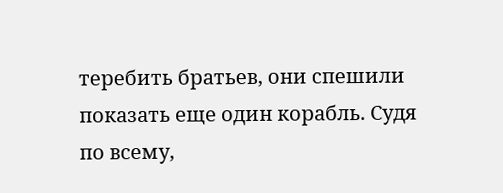теребить братьев, они спешили показать еще один корабль. Судя по всему,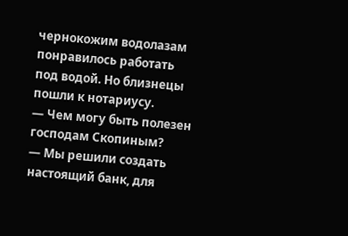чернокожим водолазам понравилось работать под водой. Но близнецы пошли к нотариусу.
— Чем могу быть полезен господам Скопиным?
— Мы решили создать настоящий банк, для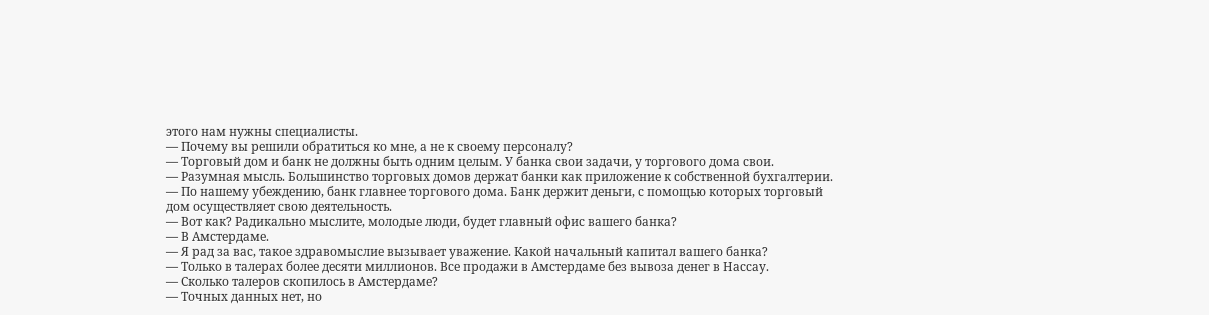этого нам нужны специалисты.
— Почему вы решили обратиться ко мне, а не к своему персоналу?
— Торговый дом и банк не должны быть одним целым. У банка свои задачи, у торгового дома свои.
— Разумная мысль. Большинство торговых домов держат банки как приложение к собственной бухгалтерии.
— По нашему убеждению, банк главнее торгового дома. Банк держит деньги, с помощью которых торговый дом осуществляет свою деятельность.
— Вот как? Радикально мыслите, молодые люди, будет главный офис вашего банка?
— В Амстердаме.
— Я рад за вас, такое здравомыслие вызывает уважение. Какой начальный капитал вашего банка?
— Только в талерах более десяти миллионов. Все продажи в Амстердаме без вывоза денег в Нассау.
— Сколько талеров скопилось в Амстердаме?
— Точных данных нет, но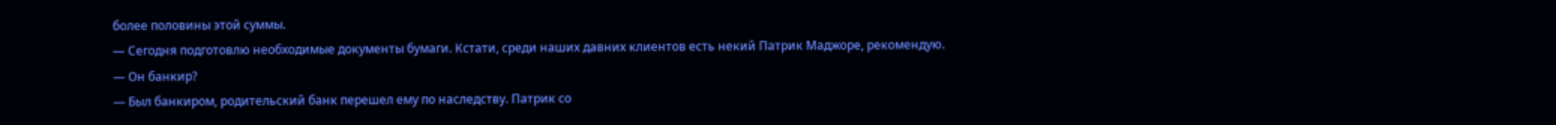более половины этой суммы.
— Сегодня подготовлю необходимые документы бумаги. Кстати, среди наших давних клиентов есть некий Патрик Маджоре, рекомендую.
— Он банкир?
— Был банкиром, родительский банк перешел ему по наследству. Патрик со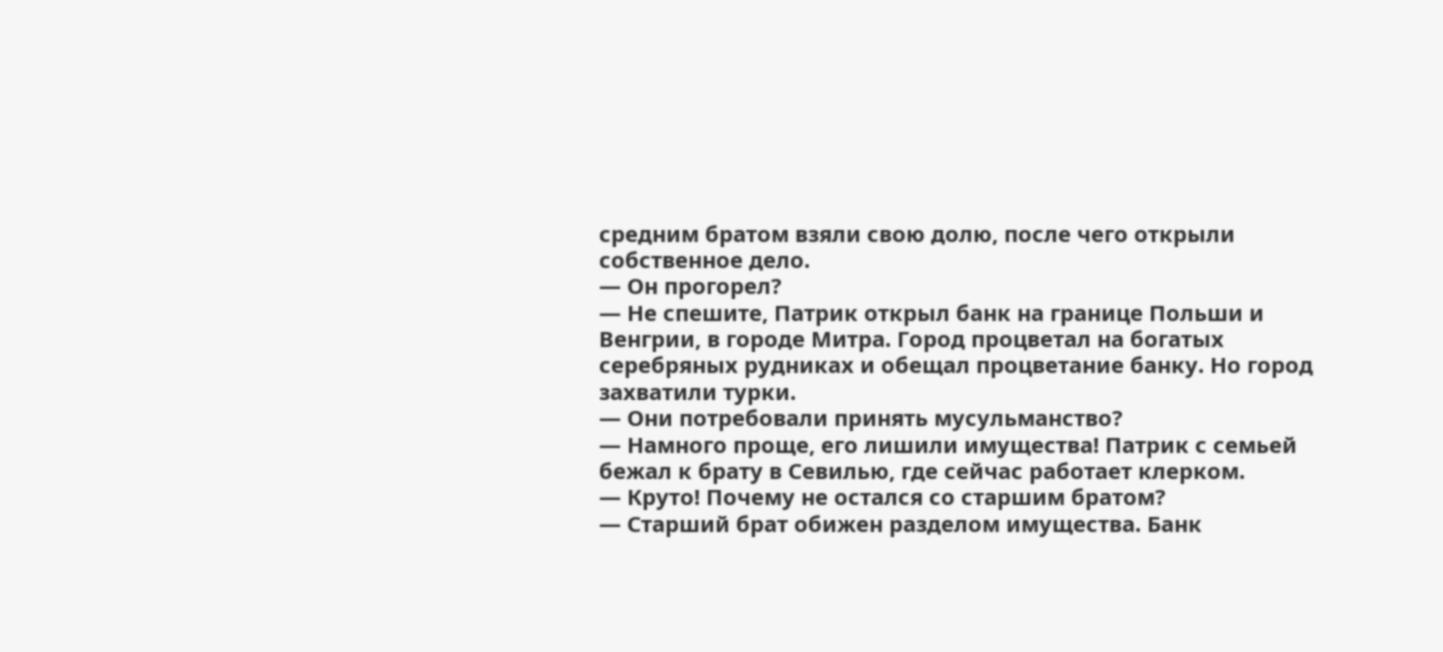средним братом взяли свою долю, после чего открыли собственное дело.
— Он прогорел?
— Не спешите, Патрик открыл банк на границе Польши и Венгрии, в городе Митра. Город процветал на богатых серебряных рудниках и обещал процветание банку. Но город захватили турки.
— Они потребовали принять мусульманство?
— Намного проще, его лишили имущества! Патрик с семьей бежал к брату в Севилью, где сейчас работает клерком.
— Круто! Почему не остался со старшим братом?
— Старший брат обижен разделом имущества. Банк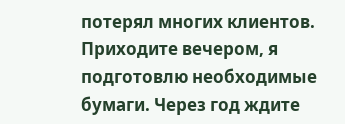потерял многих клиентов. Приходите вечером, я подготовлю необходимые бумаги. Через год ждите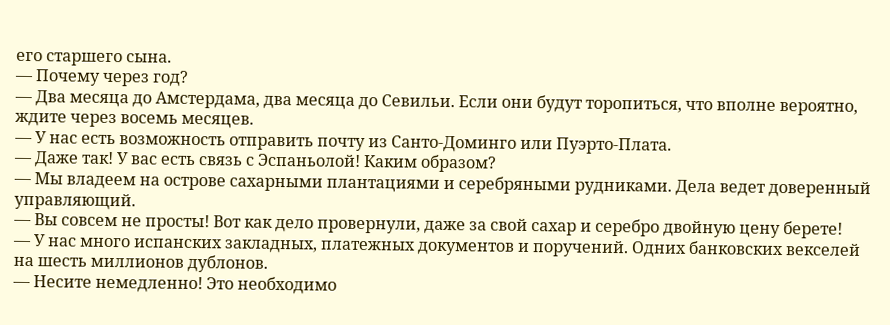его старшего сына.
— Почему через год?
— Два месяца до Амстердама, два месяца до Севильи. Если они будут торопиться, что вполне вероятно, ждите через восемь месяцев.
— У нас есть возможность отправить почту из Санто-Доминго или Пуэрто-Плата.
— Даже так! У вас есть связь с Эспаньолой! Каким образом?
— Мы владеем на острове сахарными плантациями и серебряными рудниками. Дела ведет доверенный управляющий.
— Вы совсем не просты! Вот как дело провернули, даже за свой сахар и серебро двойную цену берете!
— У нас много испанских закладных, платежных документов и поручений. Одних банковских векселей на шесть миллионов дублонов.
— Несите немедленно! Это необходимо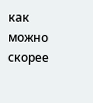как можно скорее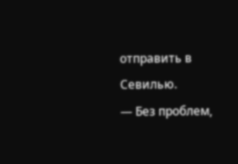отправить в Севилью.
— Без проблем,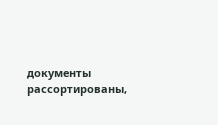документы рассортированы,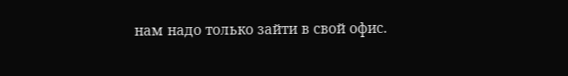нам надо только зайти в свой офис.